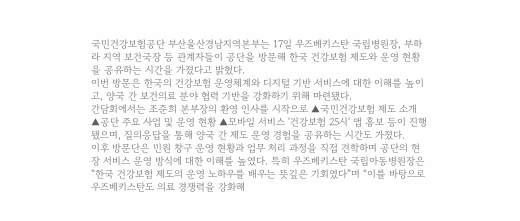국민건강보험공단 부산울산경남지역본부는 17일 우즈베키스탄 국립병원장, 부하라 지역 보건국장 등 관계자들이 공단을 방문해 한국 건강보험 제도와 운영 현황을 공유하는 시간을 가졌다고 밝혔다.
이번 방문은 한국의 건강보험 운영체계와 디지털 기반 서비스에 대한 이해를 높이고, 양국 간 보건의료 분야 협력 기반을 강화하기 위해 마련됐다.
간담회에서는 조준희 본부장의 환영 인사를 시작으로 ▲국민건강보험 제도 소개 ▲공단 주요 사업 및 운영 현황 ▲모바일 서비스 '건강보험 25시' 앱 홍보 등이 진행됐으며, 질의응답을 통해 양국 간 제도 운영 경험을 공유하는 시간도 가졌다.
이후 방문단은 민원 창구 운영 현황과 업무 처리 과정을 직접 견학하며 공단의 현장 서비스 운영 방식에 대한 이해를 높였다. 특히 우즈베키스탄 국립아동병원장은 “한국 건강보험 제도의 운영 노하우를 배우는 뜻깊은 기회였다”며 “이를 바탕으로 우즈베키스탄도 의료 경쟁력을 강화해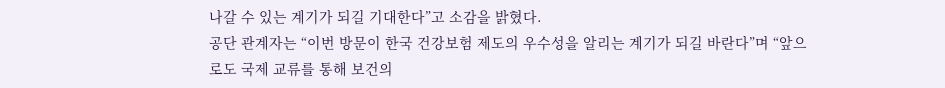나갈 수 있는 계기가 되길 기대한다”고 소감을 밝혔다.
공단 관계자는 “이번 방문이 한국 건강보험 제도의 우수성을 알리는 계기가 되길 바란다”며 “앞으로도 국제 교류를 통해 보건의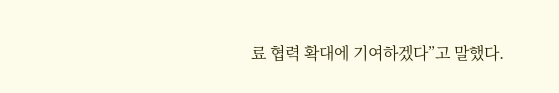료 협력 확대에 기여하겠다”고 말했다.